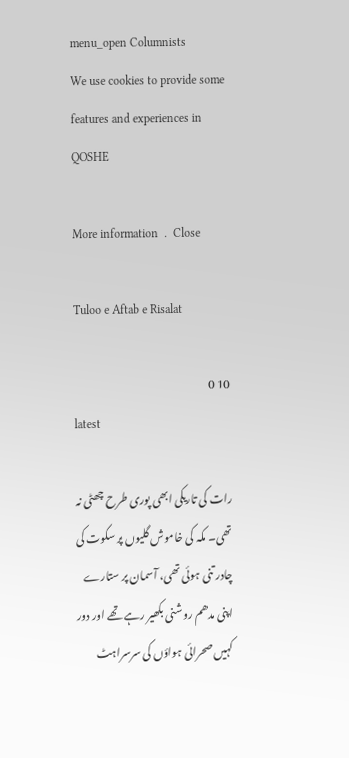menu_open Columnists
We use cookies to provide some features and experiences in QOSHE

More information  .  Close

Tuloo e Aftab e Risalat

10 0
latest

رات کی تاریکی ابھی پوری طرح چھٹی نہ تھی۔ مکہ کی خاموش گلیوں پر سکوت کی چادر تنی ہوئی تھی، آسمان پر ستارے اپنی مدھم روشنی بکھیر رہے تھے اور دور کہیں صحرائی ہواؤں کی سرسراہٹ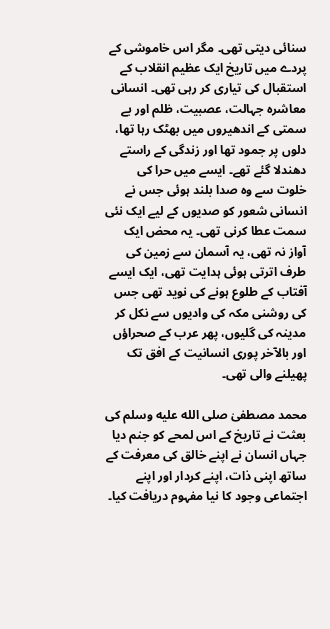سنائی دیتی تھی۔ مگر اس خاموشی کے پردے میں تاریخ ایک عظیم انقلاب کے استقبال کی تیاری کر رہی تھی۔ انسانی معاشرہ جہالت، عصبیت، ظلم اور بے سمتی کے اندھیروں میں بھٹک رہا تھا، دلوں پر جمود تھا اور زندگی کے راستے دھندلا گئے تھے۔ ایسے میں حرا کی خلوت سے وہ صدا بلند ہوئی جس نے انسانی شعور کو صدیوں کے لیے ایک نئی سمت عطا کرنی تھی۔ یہ محض ایک آواز نہ تھی، یہ آسمان سے زمین کی طرف اترتی ہوئی ہدایت تھی، ایک ایسے آفتاب کے طلوع ہونے کی نوید تھی جس کی روشنی مکہ کی وادیوں سے نکل کر مدینہ کی گلیوں، پھر عرب کے صحراؤں اور بالآخر پوری انسانیت کے افق تک پھیلنے والی تھی۔

محمد مصطفیٰ صلى الله عليه وسلم کی بعثت نے تاریخ کے اس لمحے کو جنم دیا جہاں انسان نے اپنے خالق کی معرفت کے ساتھ اپنی ذات، اپنے کردار اور اپنے اجتماعی وجود کا نیا مفہوم دریافت کیا۔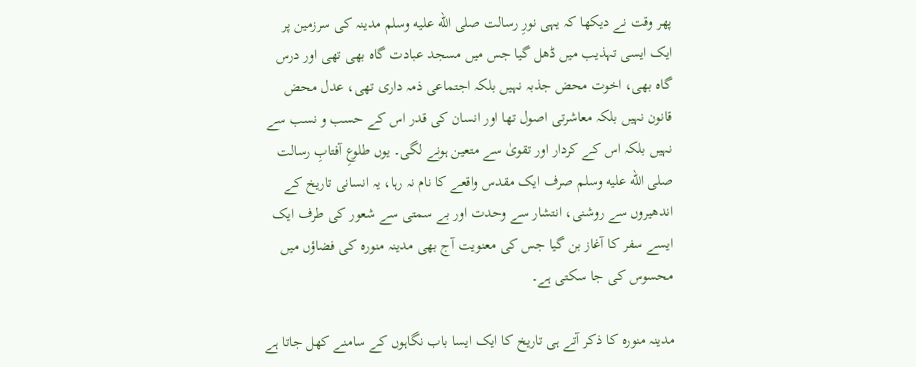پھر وقت نے دیکھا کہ یہی نورِ رسالت صلى الله عليه وسلم مدینہ کی سرزمین پر ایک ایسی تہذیب میں ڈھل گیا جس میں مسجد عبادت گاہ بھی تھی اور درس گاہ بھی، اخوت محض جذبہ نہیں بلکہ اجتماعی ذمہ داری تھی، عدل محض قانون نہیں بلکہ معاشرتی اصول تھا اور انسان کی قدر اس کے حسب و نسب سے نہیں بلکہ اس کے کردار اور تقویٰ سے متعین ہونے لگی۔ یوں طلوعِ آفتابِ رسالت صلى الله عليه وسلم صرف ایک مقدس واقعے کا نام نہ رہا، یہ انسانی تاریخ کے اندھیروں سے روشنی، انتشار سے وحدت اور بے سمتی سے شعور کی طرف ایک ایسے سفر کا آغاز بن گیا جس کی معنویت آج بھی مدینہ منورہ کی فضاؤں میں محسوس کی جا سکتی ہے۔

مدینہ منورہ کا ذکر آتے ہی تاریخ کا ایک ایسا باب نگاہوں کے سامنے کھل جاتا ہے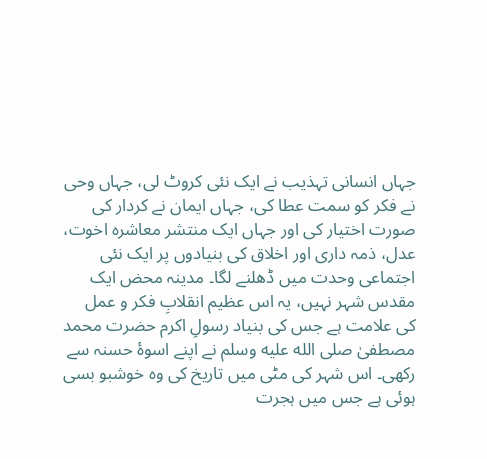جہاں انسانی تہذیب نے ایک نئی کروٹ لی، جہاں وحی نے فکر کو سمت عطا کی، جہاں ایمان نے کردار کی صورت اختیار کی اور جہاں ایک منتشر معاشرہ اخوت، عدل، ذمہ داری اور اخلاق کی بنیادوں پر ایک نئی اجتماعی وحدت میں ڈھلنے لگا۔ مدینہ محض ایک مقدس شہر نہیں، یہ اس عظیم انقلابِ فکر و عمل کی علامت ہے جس کی بنیاد رسولِ اکرم حضرت محمد مصطفیٰ صلى الله عليه وسلم نے اپنے اسوۂ حسنہ سے رکھی۔ اس شہر کی مٹی میں تاریخ کی وہ خوشبو بسی ہوئی ہے جس میں ہجرت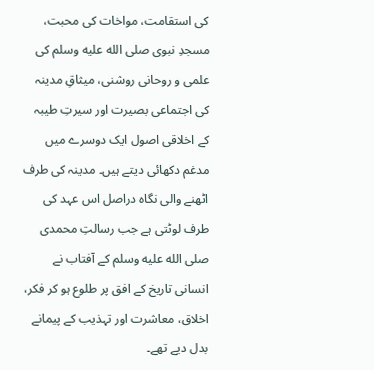کی استقامت، مواخات کی محبت، مسجدِ نبوی صلى الله عليه وسلم کی علمی و روحانی روشنی، میثاقِ مدینہ کی اجتماعی بصیرت اور سیرتِ طیبہ کے اخلاقی اصول ایک دوسرے میں مدغم دکھائی دیتے ہیں۔ مدینہ کی طرف اٹھنے والی نگاہ دراصل اس عہد کی طرف لوٹتی ہے جب رسالتِ محمدی صلى الله عليه وسلم کے آفتاب نے انسانی تاریخ کے افق پر طلوع ہو کر فکر، اخلاق، معاشرت اور تہذیب کے پیمانے بدل دیے تھے۔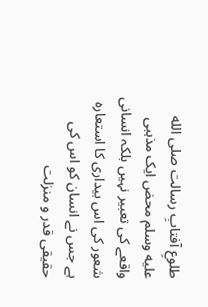طلوعِ آفتابِ رسالت صلى الله عليه وسلم محض ایک مذہبی واقعے کی تعبیر نہیں بلکہ انسانی شعور کی اس بیداری کا استعارہ ہے جس نے انسان کو اس کی حقیقی قدر و منزلت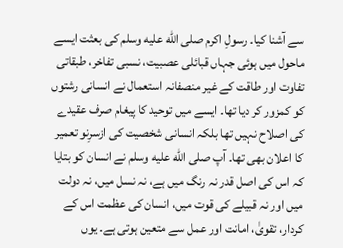سے آشنا کیا۔ رسولِ اکرم صلى الله عليه وسلم کی بعثت ایسے ماحول میں ہوئی جہاں قبائلی عصبیت، نسبی تفاخر، طبقاتی تفاوت اور طاقت کے غیر منصفانہ استعمال نے انسانی رشتوں کو کمزور کر دیا تھا۔ ایسے میں توحید کا پیغام صرف عقیدے کی اصلاح نہیں تھا بلکہ انسانی شخصیت کی ازسرِنو تعمیر کا اعلان بھی تھا۔ آپ صلى الله عليه وسلم نے انسان کو بتایا کہ اس کی اصل قدر نہ رنگ میں ہے، نہ نسل میں، نہ دولت میں اور نہ قبیلے کی قوت میں، انسان کی عظمت اس کے کردار، تقویٰ، امانت اور عمل سے متعین ہوتی ہے۔ یوں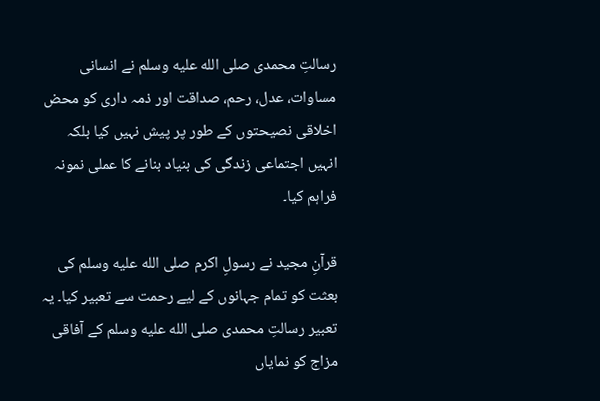رسالتِ محمدی صلى الله عليه وسلم نے انسانی مساوات، عدل، رحم، صداقت اور ذمہ داری کو محض اخلاقی نصیحتوں کے طور پر پیش نہیں کیا بلکہ انہیں اجتماعی زندگی کی بنیاد بنانے کا عملی نمونہ فراہم کیا۔

قرآنِ مجید نے رسولِ اکرم صلى الله عليه وسلم کی بعثت کو تمام جہانوں کے لیے رحمت سے تعبیر کیا۔ یہ تعبیر رسالتِ محمدی صلى الله عليه وسلم کے آفاقی مزاج کو نمایاں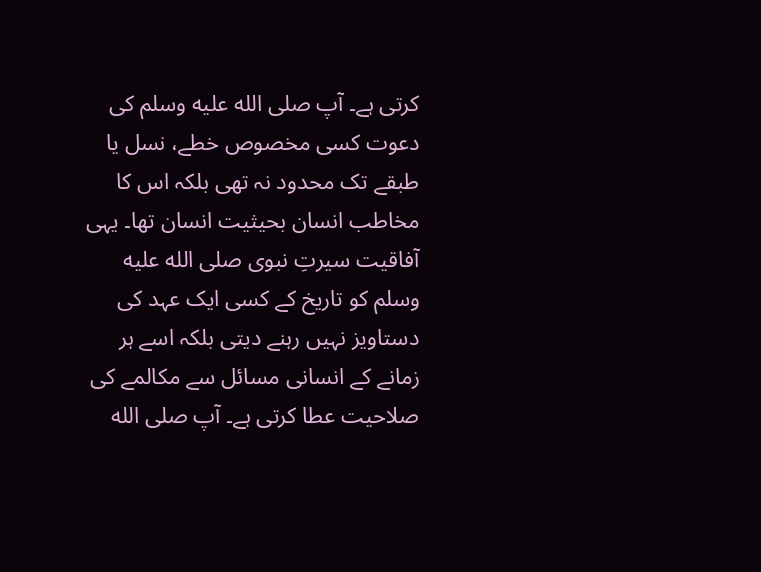کرتی ہے۔ آپ صلى الله عليه وسلم کی دعوت کسی مخصوص خطے، نسل یا طبقے تک محدود نہ تھی بلکہ اس کا مخاطب انسان بحیثیت انسان تھا۔ یہی آفاقیت سیرتِ نبوی صلى الله عليه وسلم کو تاریخ کے کسی ایک عہد کی دستاویز نہیں رہنے دیتی بلکہ اسے ہر زمانے کے انسانی مسائل سے مکالمے کی صلاحیت عطا کرتی ہے۔ آپ صلى الله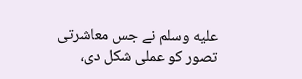عليه وسلم نے جس معاشرتی تصور کو عملی شکل دی،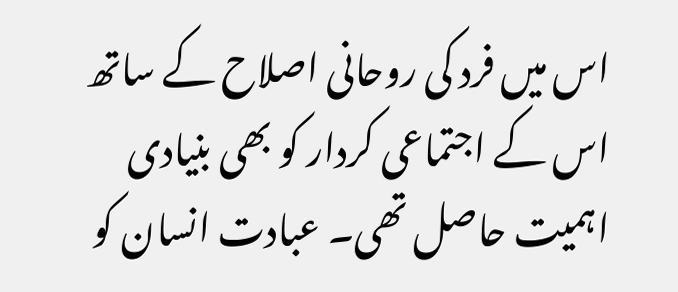اس میں فرد کی روحانی اصلاح کے ساتھ اس کے اجتماعی کردار کو بھی بنیادی اہمیت حاصل تھی۔ عبادت انسان کو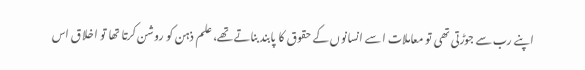اپنے رب سے جوڑتی تھی تو معاملات اسے انسانوں کے حقوق کا پابند بناتے تھے، علم ذہن کو روشن کرتا تھا تو اخلاق اس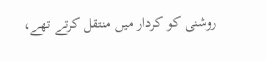روشنی کو کردار میں منتقل کرتے تھے،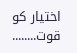اختیار کو قوت........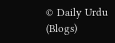© Daily Urdu (Blogs)